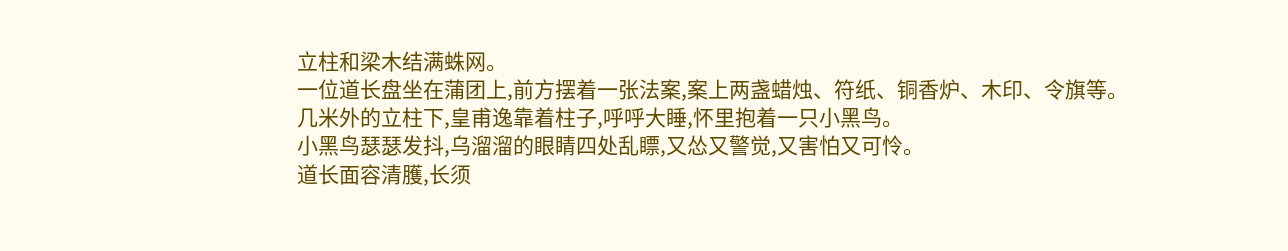立柱和梁木结满蛛网。
一位道长盘坐在蒲团上,前方摆着一张法案,案上两盏蜡烛、符纸、铜香炉、木印、令旗等。
几米外的立柱下,皇甫逸靠着柱子,呼呼大睡,怀里抱着一只小黑鸟。
小黑鸟瑟瑟发抖,乌溜溜的眼睛四处乱瞟,又怂又警觉,又害怕又可怜。
道长面容清臒,长须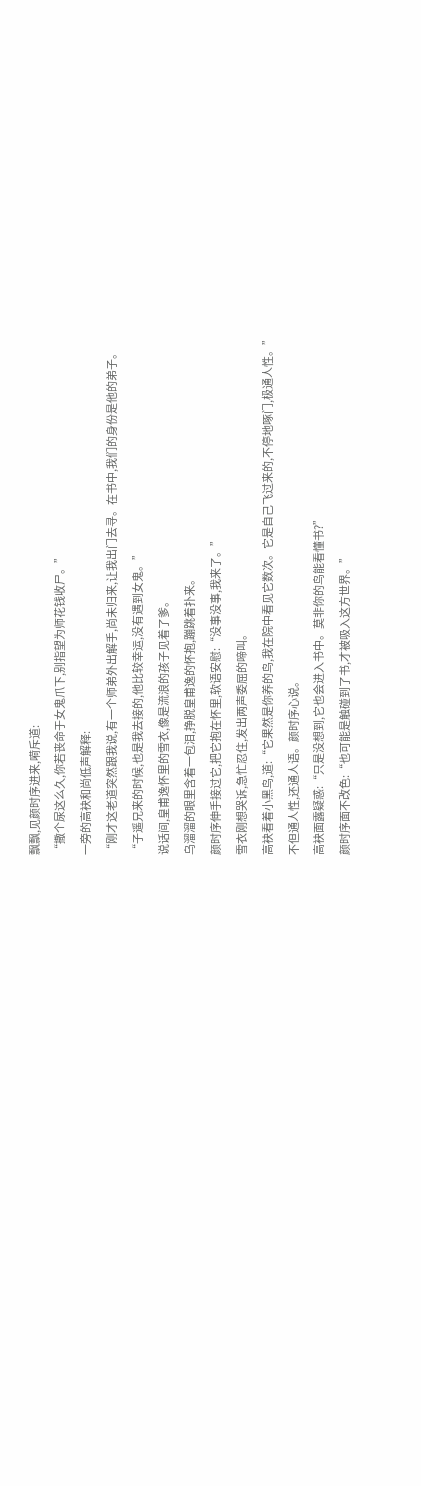飘飘,见颜时序进来,嗬斥道:
“撒个尿这么久,你若丧命于女鬼爪下,别指望为师花钱收尸。”
一旁的高袂和尚低声解释:
“刚才这老道突然跟我说,有一个师弟外出解手,尚未归来,让我出门去寻。在书中,我们的身份是他的弟子。
“子遥兄来的时候,也是我去接的,他比较幸运,没有遇到女鬼。”
说话间,皇甫逸怀里的雪衣,像是流浪的孩子见着了爹。
乌溜溜的眼里含着一包泪,挣脱皇甫逸的怀抱,蹦跳着扑来。
颜时序伸手接过它,把它抱在怀里,软语安慰:“没事没事,我来了。”
雪衣刚想哭诉,急忙忍住,发出两声委屈的啼叫。
高袂看着小黑鸟,道:“它果然是你养的鸟,我在院中看见它数次。它是自己飞过来的,不停地啄门,极通人性。”
不但通人性,还通人语。颜时序心说。
高袂面露疑惑:“只是没想到,它也会进入书中。莫非你的鸟能看懂书?”
颜时序面不改色:“也可能是触碰到了书,才被吸入这方世界。”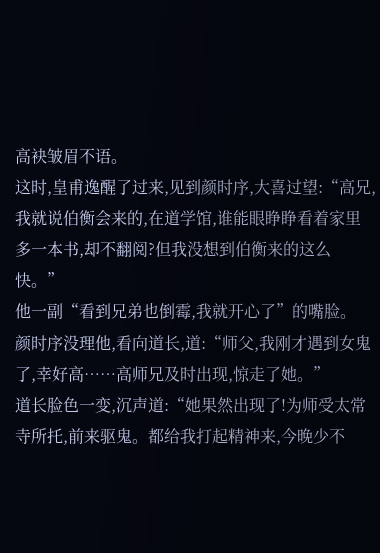高袂皱眉不语。
这时,皇甫逸醒了过来,见到颜时序,大喜过望:“高兄,我就说伯衡会来的,在道学馆,谁能眼睁睁看着家里多一本书,却不翻阅?但我没想到伯衡来的这么快。”
他一副“看到兄弟也倒霉,我就开心了”的嘴脸。
颜时序没理他,看向道长,道:“师父,我刚才遇到女鬼了,幸好高……高师兄及时出现,惊走了她。”
道长脸色一变,沉声道:“她果然出现了!为师受太常寺所托,前来驱鬼。都给我打起精神来,今晚少不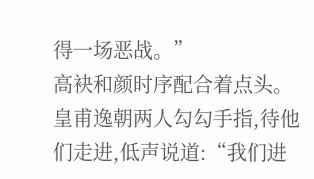得一场恶战。”
高袂和颜时序配合着点头。
皇甫逸朝两人勾勾手指,待他们走进,低声说道:“我们进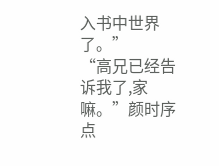入书中世界了。”
“高兄已经告诉我了,家嘛。”颜时序点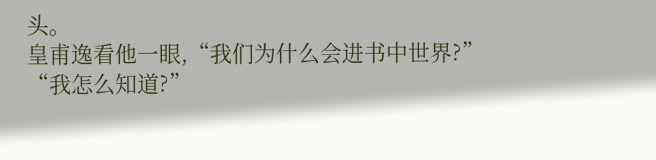头。
皇甫逸看他一眼,“我们为什么会进书中世界?”
“我怎么知道?”